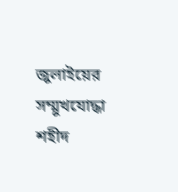জুলাইয়ের সম্মুখযোদ্ধা শহীদ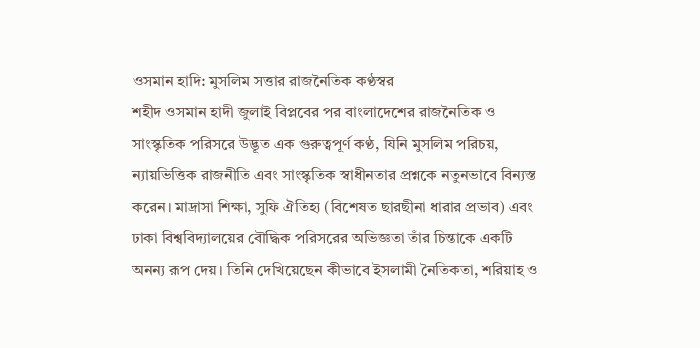ওসমান হাদি: মুসলিম সত্তার রাজনৈতিক কণ্ঠস্বর
শহীদ ওসমান হাদী জুলাই বিপ্লবের পর বাংলাদেশের রাজনৈতিক ও সাংস্কৃতিক পরিসরে উদ্ভূত এক গুরুত্বপূর্ণ কণ্ঠ, যিনি মুসলিম পরিচয়, ন্যায়ভিত্তিক রাজনীতি এবং সাংস্কৃতিক স্বাধীনতার প্রশ্নকে নতুনভাবে বিন্যস্ত করেন। মাদ্রাসা শিক্ষা, সুফি ঐতিহ্য (বিশেষত ছারছীনা ধারার প্রভাব) এবং ঢাকা বিশ্ববিদ্যালয়ের বৌদ্ধিক পরিসরের অভিজ্ঞতা তাঁর চিন্তাকে একটি অনন্য রূপ দেয়। তিনি দেখিয়েছেন কীভাবে ইসলামী নৈতিকতা, শরিয়াহ ও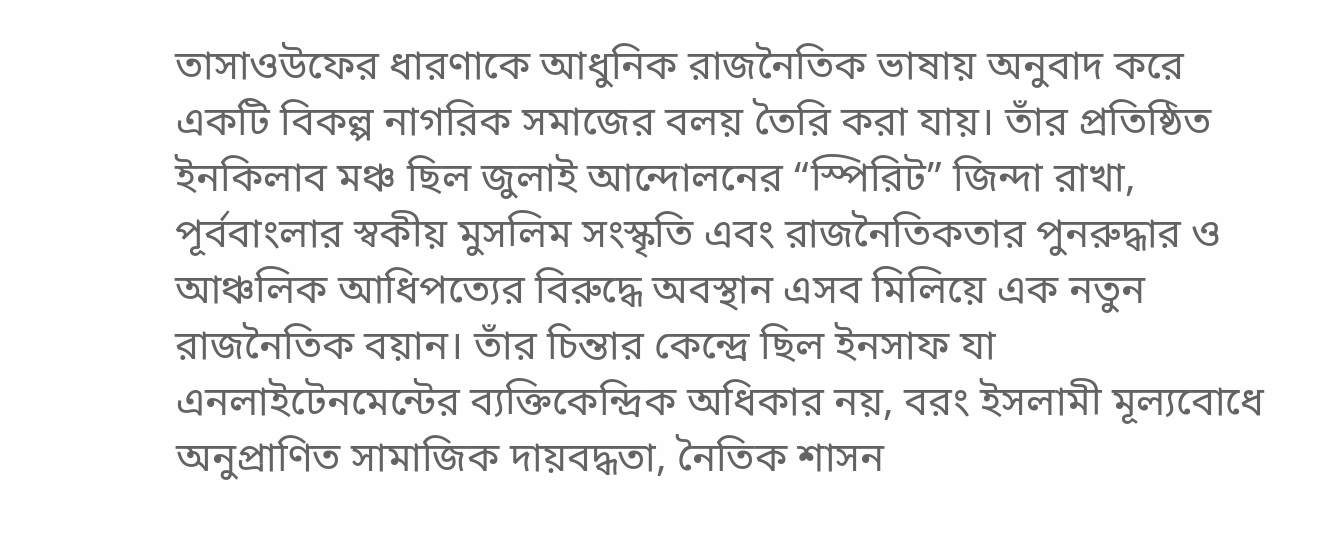তাসাওউফের ধারণাকে আধুনিক রাজনৈতিক ভাষায় অনুবাদ করে একটি বিকল্প নাগরিক সমাজের বলয় তৈরি করা যায়। তাঁর প্রতিষ্ঠিত ইনকিলাব মঞ্চ ছিল জুলাই আন্দোলনের “স্পিরিট” জিন্দা রাখা, পূর্ববাংলার স্বকীয় মুসলিম সংস্কৃতি এবং রাজনৈতিকতার পুনরুদ্ধার ও আঞ্চলিক আধিপত্যের বিরুদ্ধে অবস্থান এসব মিলিয়ে এক নতুন রাজনৈতিক বয়ান। তাঁর চিন্তার কেন্দ্রে ছিল ইনসাফ যা এনলাইটেনমেন্টের ব্যক্তিকেন্দ্রিক অধিকার নয়, বরং ইসলামী মূল্যবোধে অনুপ্রাণিত সামাজিক দায়বদ্ধতা, নৈতিক শাসন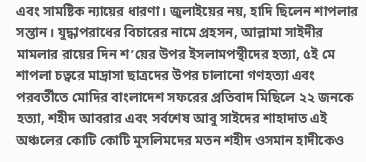এবং সামষ্টিক ন্যায়ের ধারণা। জুলাইয়ের নয়, হাদি ছিলেন শাপলার সন্তান। যুদ্ধাপরাধের বিচারের নামে প্রহসন, আল্লামা সাইদীর মামলার রায়ের দিন শ’য়ের উপর ইসলামপন্থীদের হত্যা, ৫ই মে শাপলা চত্বরে মাদ্রাসা ছাত্রদের উপর চালানো গণহত্যা এবং পরবর্তীতে মোদির বাংলাদেশ সফরের প্রতিবাদ মিছিলে ২২ জনকে হত্যা, শহীদ আবরার এবং সর্বশেষ আবু সাইদের শাহাদাত এই অঞ্চলের কোটি কোটি মুসলিমদের মতন শহীদ ওসমান হাদীকেও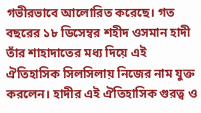গভীরভাবে আলোরিত করেছে। গত বছরের ১৮ ডিসেম্বর শহীদ ওসমান হাদী তাঁর শাহাদাতের মধ্য দিয়ে এই ঐতিহাসিক সিলসিলায় নিজের নাম যুক্ত করলেন। হাদীর এই ঐতিহাসিক গুরত্ব ও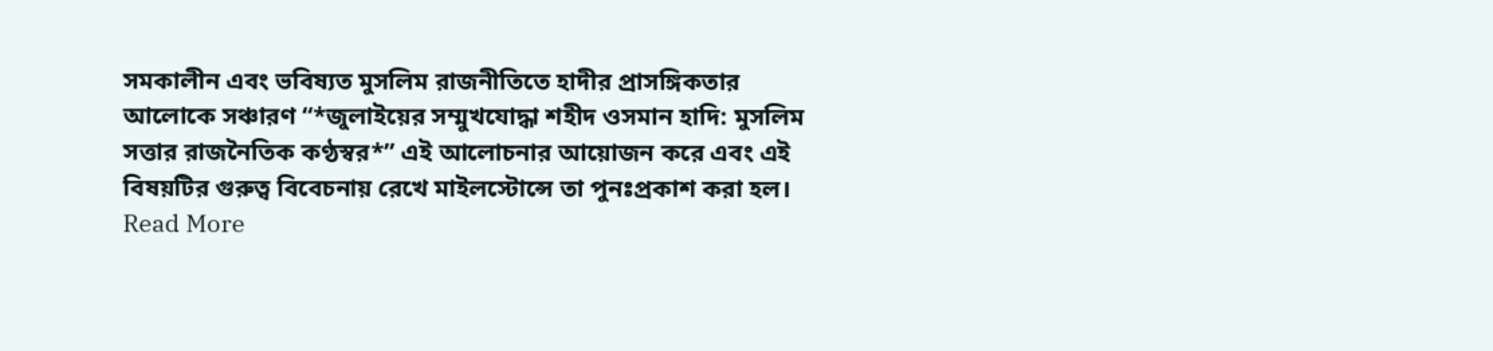সমকালীন এবং ভবিষ্যত মুসলিম রাজনীতিতে হাদীর প্রাসঙ্গিকতার আলোকে সঞ্চারণ “*জুলাইয়ের সম্মুখযোদ্ধা শহীদ ওসমান হাদি: মুসলিম সত্তার রাজনৈতিক কণ্ঠস্বর*” এই আলোচনার আয়োজন করে এবং এই বিষয়টির গুরুত্ব বিবেচনায় রেখে মাইলস্টোন্সে তা পুনঃপ্রকাশ করা হল।
Read More